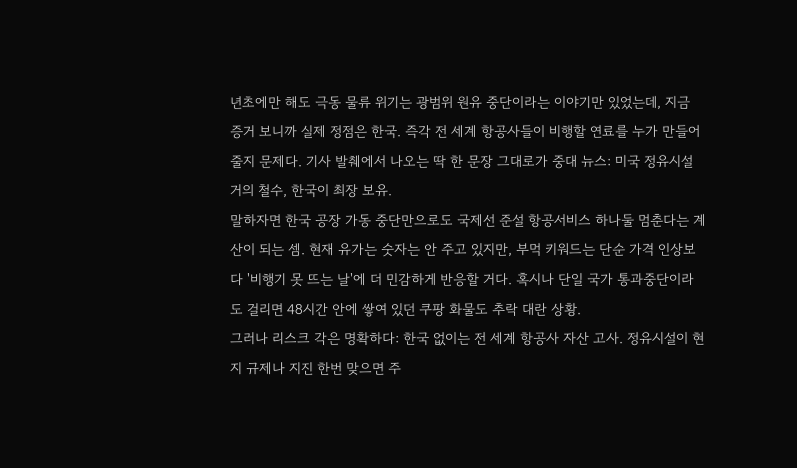년초에만 해도 극동 물류 위기는 광범위 원유 중단이라는 이야기만 있었는데, 지금 증거 보니까 실제 정점은 한국. 즉각 전 세계 항공사들이 비행할 연료를 누가 만들어 줄지 문제다. 기사 발췌에서 나오는 딱 한 문장 그대로가 중대 뉴스: 미국 정유시설 거의 철수, 한국이 최장 보유.
말하자면 한국 공장 가동 중단만으로도 국제선 준설 항공서비스 하나둘 멈춘다는 계산이 되는 셈. 현재 유가는 숫자는 안 주고 있지만, 부먹 키워드는 단순 가격 인상보다 '비행기 못 뜨는 날'에 더 민감하게 반응할 거다. 혹시나 단일 국가 통과중단이라도 걸리면 48시간 안에 쌓여 있던 쿠팡 화물도 추락 대란 상황.
그러나 리스크 각은 명확하다: 한국 없이는 전 세계 항공사 자산 고사. 정유시설이 현지 규제나 지진 한번 맞으면 주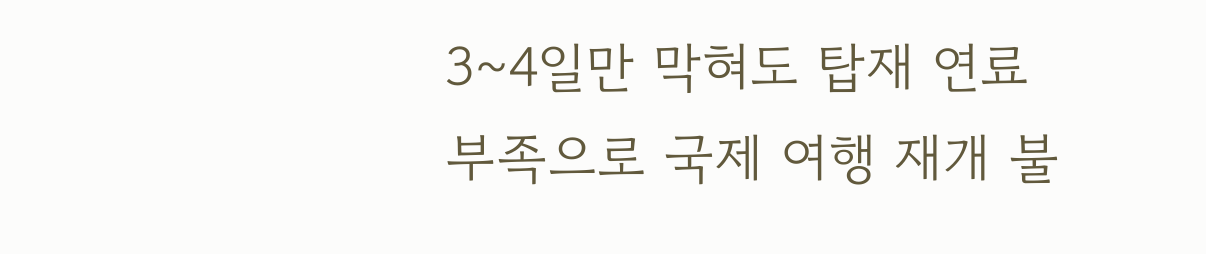3~4일만 막혀도 탑재 연료 부족으로 국제 여행 재개 불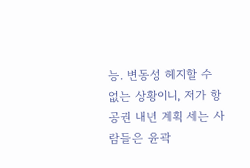능. 변동성 헤지할 수 없는 상황이니, 저가 항공권 내년 계획 세는 사람들은 윤곽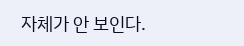자체가 안 보인다.